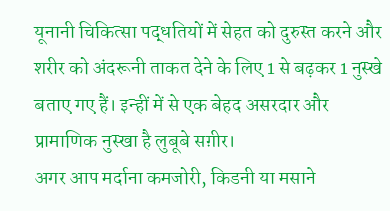यूनानी चिकित्सा पद्धतियों में सेहत को दुरुस्त करने और शरीर को अंदरूनी ताकत देने के लिए 1 से बढ़कर 1 नुस्खे बताए गए हैं। इन्हीं में से एक बेहद असरदार और प्रामाणिक नुस्खा है लुबूबे सग़ीर।
अगर आप मर्दाना कमजोरी, किडनी या मसाने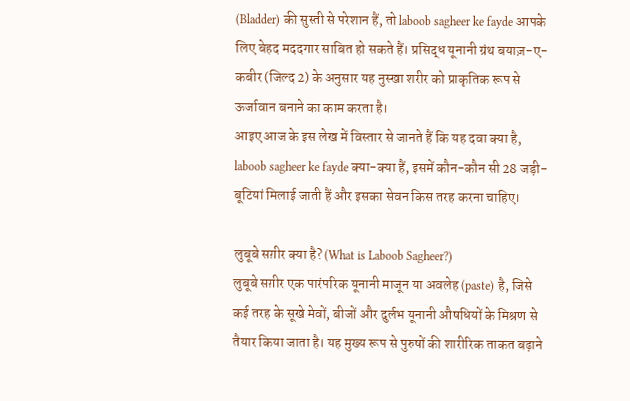(Bladder) की सुस्ती से परेशान हैं, तो laboob sagheer ke fayde आपके लिए बेहद मददगार साबित हो सकते हैं। प्रसिद्ध यूनानी ग्रंथ बयाज़-ए-कबीर (जिल्द 2) के अनुसार यह नुस्खा शरीर को प्राकृतिक रूप से ऊर्जावान बनाने का काम करता है।
आइए आज के इस लेख में विस्तार से जानते हैं कि यह दवा क्या है, laboob sagheer ke fayde क्या-क्या हैं, इसमें कौन-कौन सी 28 जड़ी-बूटियां मिलाई जाती हैं और इसका सेवन किस तरह करना चाहिए।

लुबूबे सग़ीर क्या है? (What is Laboob Sagheer?)
लुबूबे सग़ीर एक पारंपरिक यूनानी माजून या अवलेह (paste) है, जिसे कई तरह के सूखे मेवों, बीजों और दुर्लभ यूनानी औषधियों के मिश्रण से तैयार किया जाता है। यह मुख्य रूप से पुरुषों की शारीरिक ताकत बढ़ाने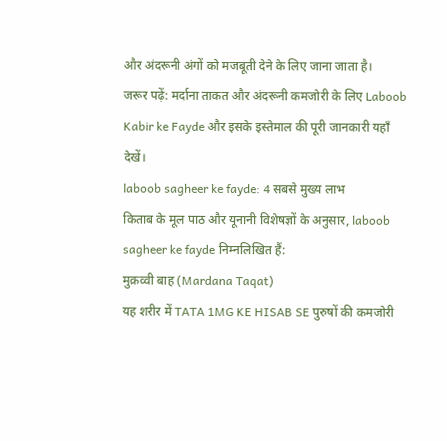और अंदरूनी अंगों को मजबूती देने के लिए जाना जाता है।
जरूर पढ़ें: मर्दाना ताकत और अंदरूनी कमजोरी के लिए Laboob Kabir ke Fayde और इसके इस्तेमाल की पूरी जानकारी यहाँ देखें।
laboob sagheer ke fayde: 4 सबसे मुख्य लाभ
किताब के मूल पाठ और यूनानी विशेषज्ञों के अनुसार, laboob sagheer ke fayde निम्नलिखित हैं:
मुक़व्वी बाह (Mardana Taqat)
यह शरीर में TATA 1MG KE HISAB SE पुरुषों की कमजोरी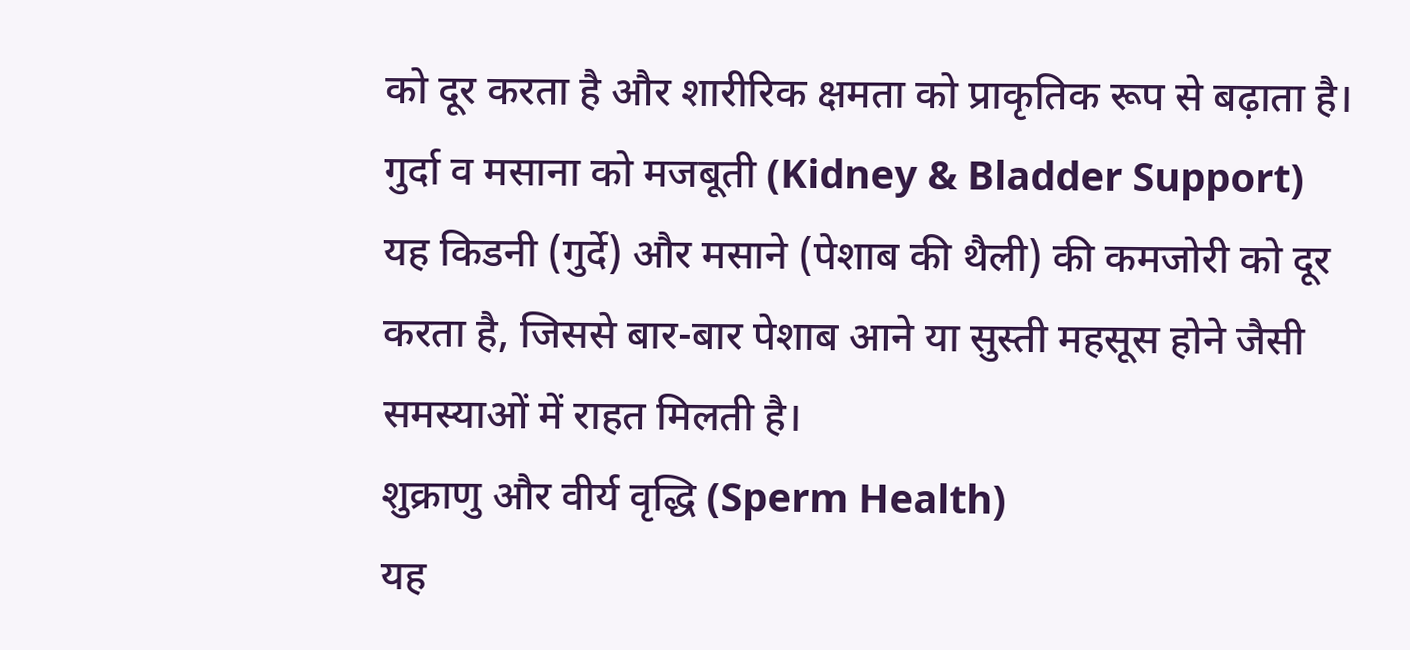को दूर करता है और शारीरिक क्षमता को प्राकृतिक रूप से बढ़ाता है।
गुर्दा व मसाना को मजबूती (Kidney & Bladder Support)
यह किडनी (गुर्दे) और मसाने (पेशाब की थैली) की कमजोरी को दूर करता है, जिससे बार-बार पेशाब आने या सुस्ती महसूस होने जैसी समस्याओं में राहत मिलती है।
शुक्राणु और वीर्य वृद्धि (Sperm Health)
यह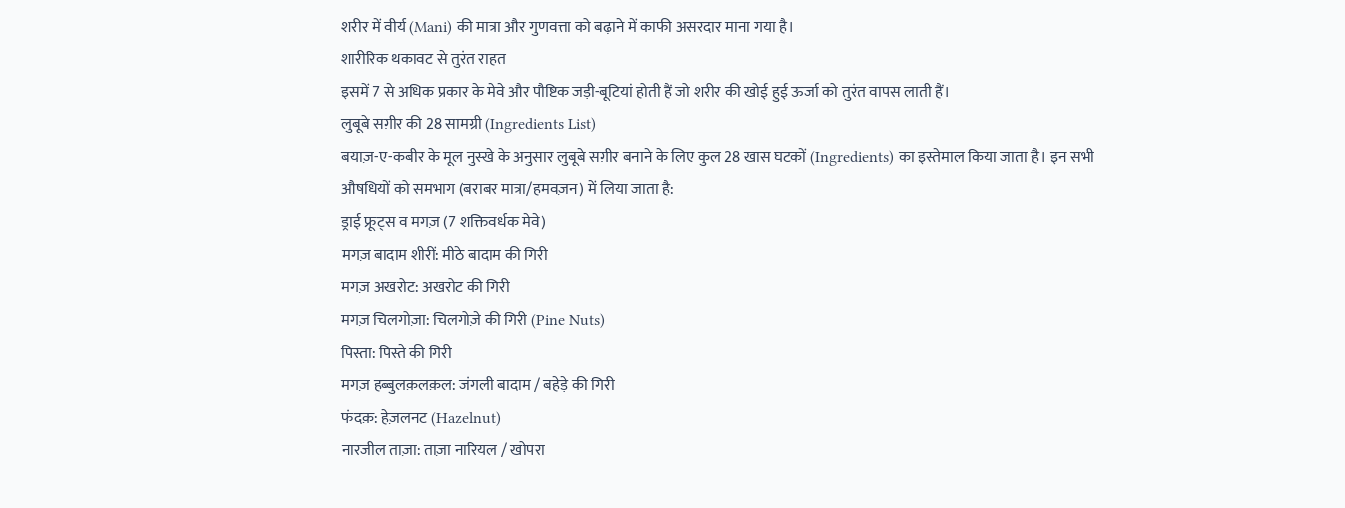शरीर में वीर्य (Mani) की मात्रा और गुणवत्ता को बढ़ाने में काफी असरदार माना गया है।
शारीरिक थकावट से तुरंत राहत
इसमें 7 से अधिक प्रकार के मेवे और पौष्टिक जड़ी-बूटियां होती हैं जो शरीर की खोई हुई ऊर्जा को तुरंत वापस लाती हैं।
लुबूबे सग़ीर की 28 सामग्री (Ingredients List)
बयाज़-ए-कबीर के मूल नुस्खे के अनुसार लुबूबे सग़ीर बनाने के लिए कुल 28 खास घटकों (Ingredients) का इस्तेमाल किया जाता है। इन सभी औषधियों को समभाग (बराबर मात्रा/हमवज़न) में लिया जाता है:
ड्राई फ्रूट्स व मगज़ (7 शक्तिवर्धक मेवे)
मगज़ बादाम शीरीं: मीठे बादाम की गिरी
मगज़ अखरोट: अखरोट की गिरी
मगज़ चिलगोज़ा: चिलगोज़े की गिरी (Pine Nuts)
पिस्ता: पिस्ते की गिरी
मगज़ हब्बुलक़लक़ल: जंगली बादाम / बहेड़े की गिरी
फंदक़: हेज़लनट (Hazelnut)
नारजील ताज़ा: ताज़ा नारियल / खोपरा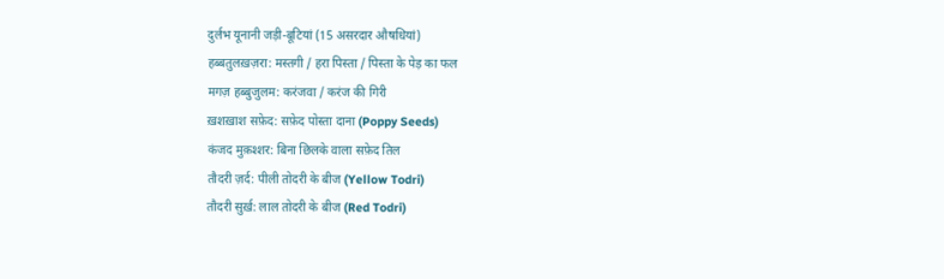दुर्लभ यूनानी जड़ी-बूटियां (15 असरदार औषधियां)
हब्बतुलख़ज़रा: मस्तगी / हरा पिस्ता / पिस्ता के पेड़ का फल
मगज़ हब्बुजुलम: करंजवा / करंज की गिरी
ख़शख़ाश सफ़ेद: सफ़ेद पोस्ता दाना (Poppy Seeds)
कंजद मुक़श्शर: बिना छिलके वाला सफ़ेद तिल
तौदरी ज़र्द: पीली तोदरी के बीज (Yellow Todri)
तौदरी सुर्ख़: लाल तोदरी के बीज (Red Todri)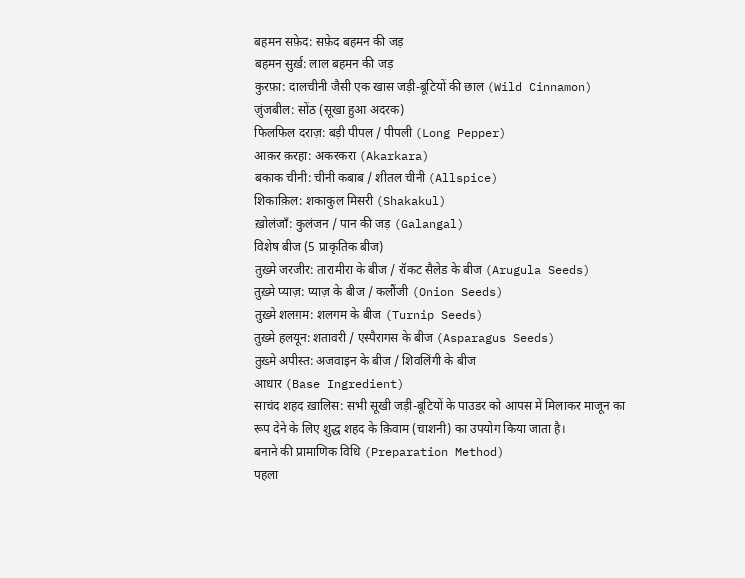बहमन सफ़ेद: सफ़ेद बहमन की जड़
बहमन सुर्ख़: लाल बहमन की जड़
कुरफ़ा: दालचीनी जैसी एक खास जड़ी-बूटियों की छाल (Wild Cinnamon)
ज़ुंजबील: सोंठ (सूखा हुआ अदरक)
फिलफिल दराज़: बड़ी पीपल / पीपली (Long Pepper)
आक़र क़रहा: अकरकरा (Akarkara)
बकाक चीनी: चीनी कबाब / शीतल चीनी (Allspice)
शिकाक़िल: शकाकुल मिसरी (Shakakul)
ख़ोलंजॉं: कुलंजन / पान की जड़ (Galangal)
विशेष बीज (5 प्राकृतिक बीज)
तुख़्मे जरजीर: तारामीरा के बीज / रॉकट सैलेड के बीज (Arugula Seeds)
तुख़्मे प्याज़: प्याज़ के बीज / कलौंजी (Onion Seeds)
तुख़्मे शलग़म: शलगम के बीज (Turnip Seeds)
तुख़्मे हलयून: शतावरी / एस्पैरागस के बीज (Asparagus Seeds)
तुख़्मे अपीस्त: अजवाइन के बीज / शिवलिंगी के बीज
आधार (Base Ingredient)
साचंद शहद ख़ालिस: सभी सूखी जड़ी-बूटियों के पाउडर को आपस में मिलाकर माजून का रूप देने के लिए शुद्ध शहद के क़िवाम (चाशनी) का उपयोग किया जाता है।
बनाने की प्रामाणिक विधि (Preparation Method)
पहला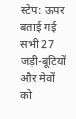स्टेप: ऊपर बताई गई सभी 27 जड़ी-बूटियों और मेवों को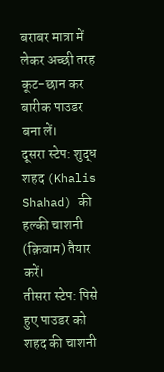बराबर मात्रा में लेकर अच्छी तरह कूट-छान कर बारीक पाउडर बना लें।
दूसरा स्टेप: शुद्ध शहद (Khalis Shahad) की हल्की चाशनी (क़िवाम) तैयार करें।
तीसरा स्टेप: पिसे हुए पाउडर को शहद की चाशनी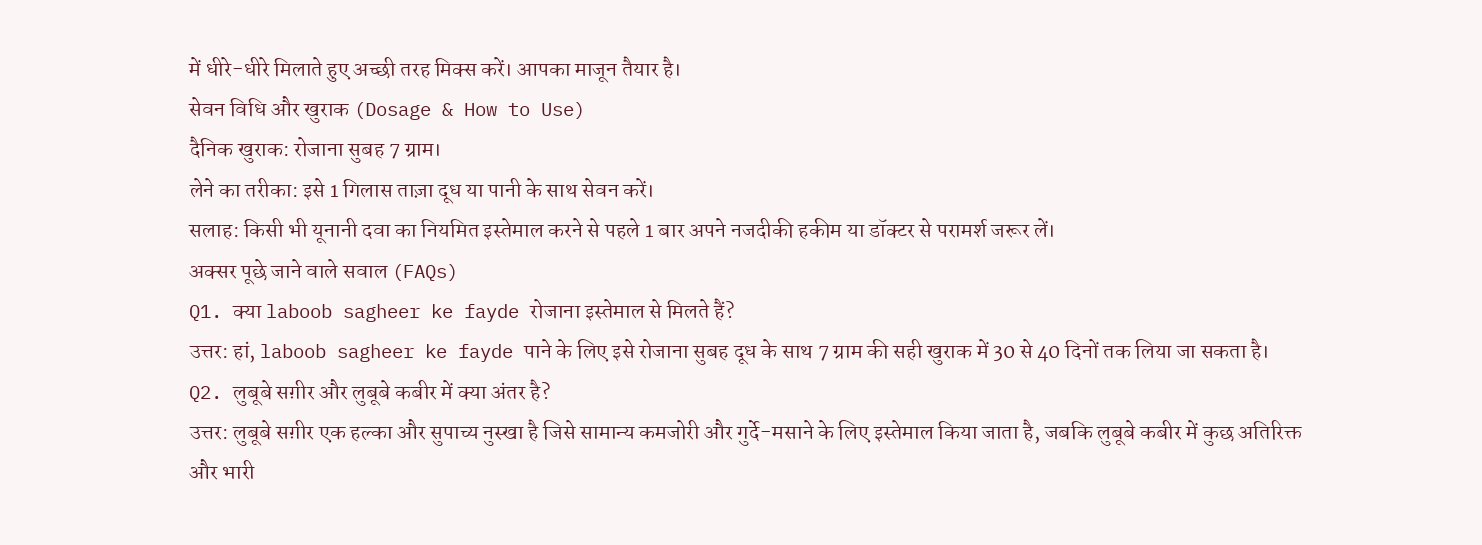में धीरे-धीरे मिलाते हुए अच्छी तरह मिक्स करें। आपका माजून तैयार है।
सेवन विधि और खुराक (Dosage & How to Use)
दैनिक खुराक: रोजाना सुबह 7 ग्राम।
लेने का तरीका: इसे 1 गिलास ताज़ा दूध या पानी के साथ सेवन करें।
सलाह: किसी भी यूनानी दवा का नियमित इस्तेमाल करने से पहले 1 बार अपने नजदीकी हकीम या डॉक्टर से परामर्श जरूर लें।
अक्सर पूछे जाने वाले सवाल (FAQs)
Q1. क्या laboob sagheer ke fayde रोजाना इस्तेमाल से मिलते हैं?
उत्तर: हां, laboob sagheer ke fayde पाने के लिए इसे रोजाना सुबह दूध के साथ 7 ग्राम की सही खुराक में 30 से 40 दिनों तक लिया जा सकता है।
Q2. लुबूबे सग़ीर और लुबूबे कबीर में क्या अंतर है?
उत्तर: लुबूबे सग़ीर एक हल्का और सुपाच्य नुस्खा है जिसे सामान्य कमजोरी और गुर्दे-मसाने के लिए इस्तेमाल किया जाता है, जबकि लुबूबे कबीर में कुछ अतिरिक्त और भारी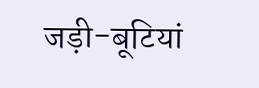जड़ी-बूटियां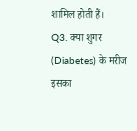शामिल होती हैं।
Q3. क्या शुगर (Diabetes) के मरीज इसका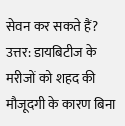सेवन कर सकते हैं?
उत्तर: डायबिटीज के मरीजों को शहद की मौजूदगी के कारण बिना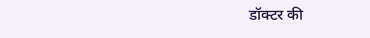डॉक्टर की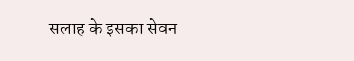सलाह के इसका सेवन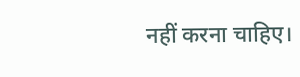नहीं करना चाहिए।